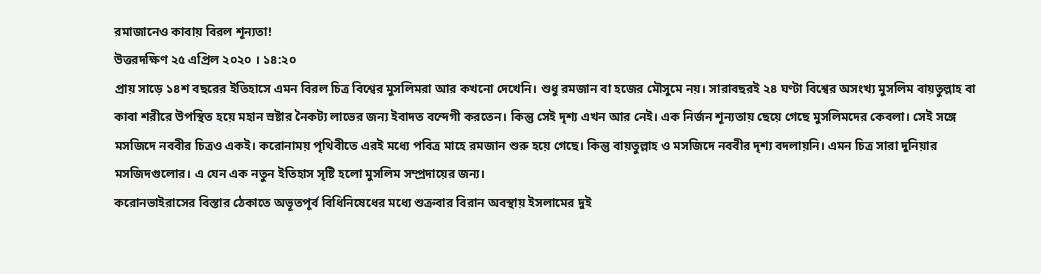রমাজানেও কাবায় বিরল শূন্যতা!
উত্তরদক্ষিণ ২৫ এপ্রিল ২০২০ । ১৪:২০
প্রায় সাড়ে ১৪শ বছরের ইতিহাসে এমন বিরল চিত্র বিশ্বের মুসলিমরা আর কখনো দেখেনি। শুধু রমজান বা হজের মৌসুমে নয়। সারাবছরই ২৪ ঘণ্টা বিশ্বের অসংখ্য মুসলিম বায়তুল্লাহ বা কাবা শরীরে উপস্থিত হয়ে মহান স্রষ্টার নৈকট্য লাভের জন্য ইবাদত বন্দেগী করতেন। কিন্তু সেই দৃশ্য এখন আর নেই। এক নির্জন শূন্যতায় ছেয়ে গেছে মুসলিমদের কেবলা। সেই সঙ্গে মসজিদে নববীর চিত্রও একই। করোনাময় পৃথিবীতে এরই মধ্যে পবিত্র মাহে রমজান শুরু হয়ে গেছে। কিন্তু বায়তুল্লাহ ও মসজিদে নববীর দৃশ্য বদলায়নি। এমন চিত্র সারা দুনিয়ার মসজিদগুলোর। এ যেন এক নতুন ইতিহাস সৃষ্টি হলো মুসলিম সম্প্রদায়ের জন্য।
করোনভাইরাসের বিস্তার ঠেকাতে অভূতপূর্ব বিধিনিষেধের মধ্যে শুক্রবার বিরান অবস্থায় ইসলামের দুই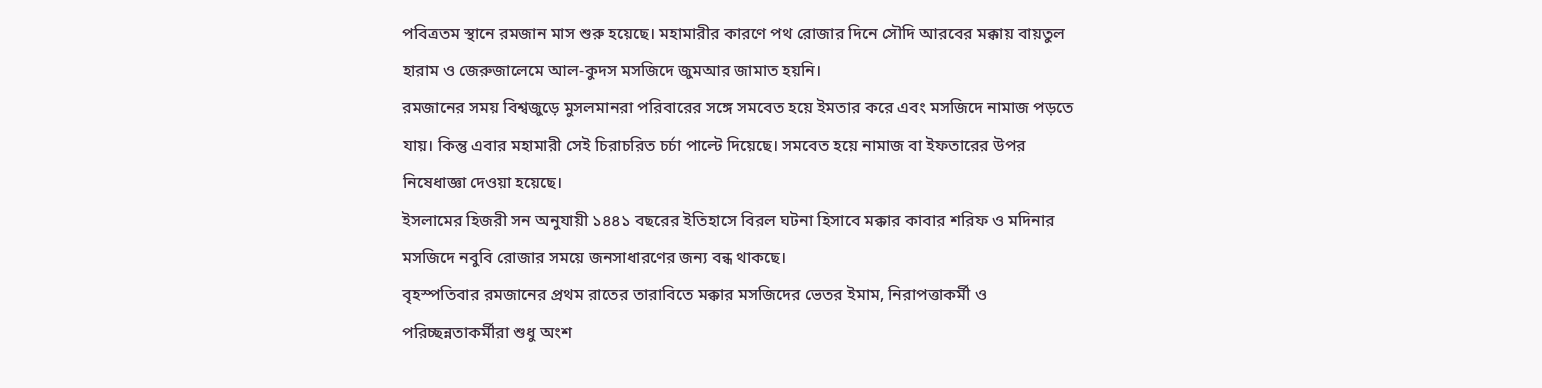পবিত্রতম স্থানে রমজান মাস শুরু হয়েছে। মহামারীর কারণে পথ রোজার দিনে সৌদি আরবের মক্কায় বায়তুল হারাম ও জেরুজালেমে আল-কুদস মসজিদে জুমআর জামাত হয়নি।
রমজানের সময় বিশ্বজুড়ে মুসলমানরা পরিবারের সঙ্গে সমবেত হয়ে ইমতার করে এবং মসজিদে নামাজ পড়তে যায়। কিন্তু এবার মহামারী সেই চিরাচরিত চর্চা পাল্টে দিয়েছে। সমবেত হয়ে নামাজ বা ইফতারের উপর নিষেধাজ্ঞা দেওয়া হয়েছে।
ইসলামের হিজরী সন অনুযায়ী ১৪৪১ বছরের ইতিহাসে বিরল ঘটনা হিসাবে মক্কার কাবার শরিফ ও মদিনার মসজিদে নবুবি রোজার সময়ে জনসাধারণের জন্য বন্ধ থাকছে।
বৃহস্পতিবার রমজানের প্রথম রাতের তারাবিতে মক্কার মসজিদের ভেতর ইমাম, নিরাপত্তাকর্মী ও পরিচ্ছন্নতাকর্মীরা শুধু অংশ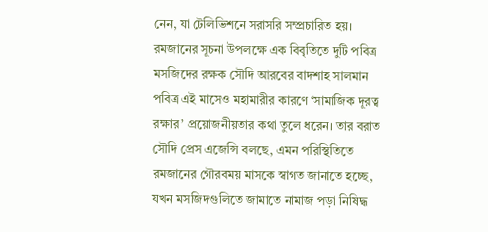নেন, যা টেলিভিশনে সরাসরি সম্প্রচারিত হয়।
রমজানের সূচনা উপলক্ষে এক বিবৃতিতে দুটি পবিত্র মসজিদের রক্ষক সৌদি আরবের বাদশাহ সালমান পবিত্র এই মাসেও মহামারীর কারণে ‘সামাজিক দূরত্ব রক্ষার’ প্রয়োজনীয়তার কথা তুলে ধরেন। তার বরাত সৌদি প্রেস এজেন্সি বলছে, এমন পরিস্থিতিতে রমজানের গৌরবময় মাসকে স্বাগত জানাতে হচ্ছে, যখন মসজিদগুলিতে জামাতে নামাজ পড়া নিষিদ্ধ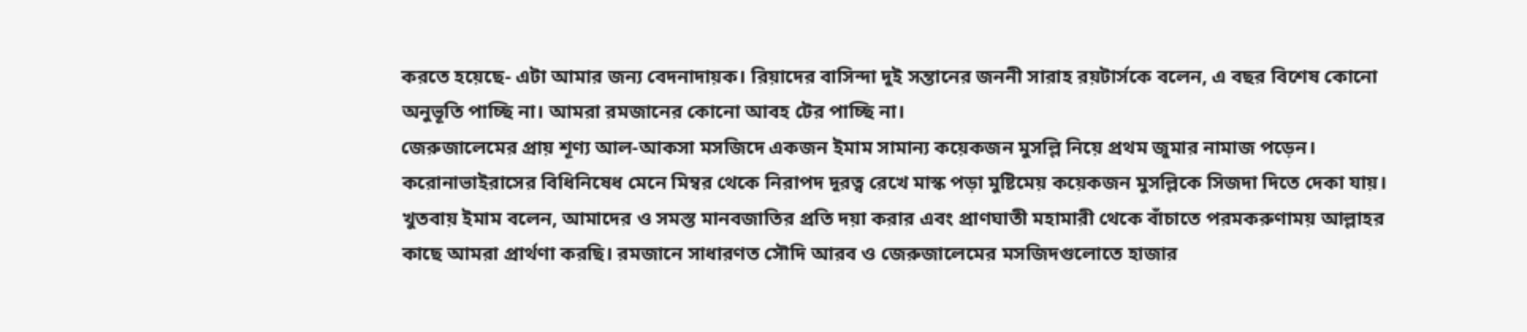করতে হয়েছে- এটা আমার জন্য বেদনাদায়ক। রিয়াদের বাসিন্দা দুই সন্তানের জননী সারাহ রয়টার্সকে বলেন, এ বছর বিশেষ কোনো অনুভূতি পাচ্ছি না। আমরা রমজানের কোনো আবহ টের পাচ্ছি না।
জেরুজালেমের প্রায় শূণ্য আল-আকসা মসজিদে একজন ইমাম সামান্য কয়েকজন মুসল্লি নিয়ে প্রথম জুমার নামাজ পড়েন। করোনাভাইরাসের বিধিনিষেধ মেনে মিম্বর থেকে নিরাপদ দূরত্ব রেখে মাস্ক পড়া মুষ্টিমেয় কয়েকজন মুসল্লিকে সিজদা দিতে দেকা যায়।
খুতবায় ইমাম বলেন, আমাদের ও সমস্ত মানবজাতির প্রতি দয়া করার এবং প্রাণঘাতী মহামারী থেকে বাঁচাতে পরমকরুণাময় আল্লাহর কাছে আমরা প্রার্থণা করছি। রমজানে সাধারণত সৌদি আরব ও জেরুজালেমের মসজিদগুলোতে হাজার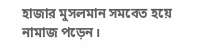হাজার মুসলমান সমবেত হয়ে নামাজ পড়েন।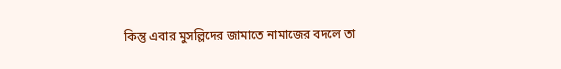কিন্তু এবার মুসল্লিদের জামাতে নামাজের বদলে তা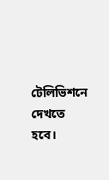টেলিভিশনে দেখতে হবে।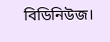বিডিনিউজ।